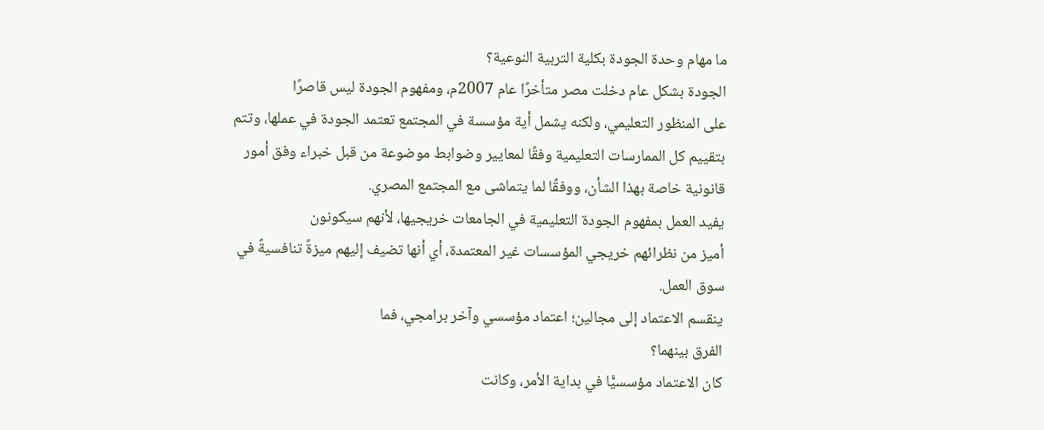ما مهام وحدة الجودة بكلية التربية النوعية؟
الجودة بشكل عام دخلت مصر متأخرًا عام 2007م، ومفهوم الجودة ليس قاصرًا
على المنظور التعليمي، ولكنه يشمل أية مؤسسة في المجتمع تعتمد الجودة في عملها، وتتم
بتقييم كل الممارسات التعليمية وفقًا لمعايير وضوابط موضوعة من قبل خبراء وفق أمور
قانونية خاصة بهذا الشأن، ووفقًا لما يتماشى مع المجتمع المصري.
يفيد العمل بمفهوم الجودة التعليمية في الجامعات خريجيها، لأنهم سيكونون
أميز من نظرائهم خريجي المؤسسات غير المعتمدة، أي أنها تضيف إليهم ميزةً تنافسيةً في
سوق العمل.
ينقسم الاعتماد إلى مجالين؛ اعتماد مؤسسي وآخر برامجي، فما
الفرق بينهما؟
كان الاعتماد مؤسسيًّا في بداية الأمر، وكانت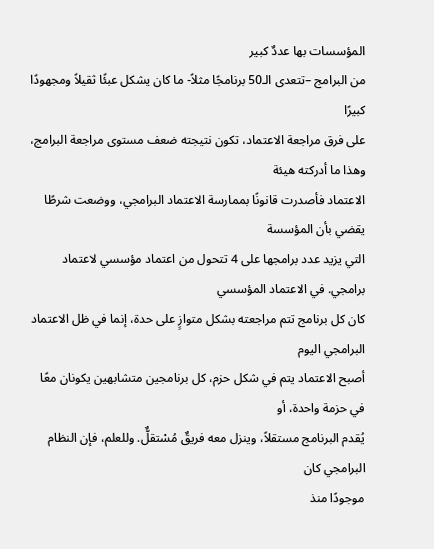المؤسسات بها عددٌ كبير
من البرامج –تتعدى الـ50 برنامجًا مثلاً- ما كان يشكل عبئًا ثقيلاً ومجهودًا كبيرًا
على فرق مراجعة الاعتماد، تكون نتيجته ضعف مستوى مراجعة البرامج، وهذا ما أدركته هيئة
الاعتماد فأصدرت قانونًا بممارسة الاعتماد البرامجي، ووضعت شرطًا يقضي بأن المؤسسة
التي يزيد عدد برامجها على 4 تتحول من اعتماد مؤسسي لاعتماد برامجي. في الاعتماد المؤسسي
كان كل برنامج تتم مراجعته بشكل متوازٍ على حدة، إنما في ظل الاعتماد البرامجي اليوم
أصبح الاعتماد يتم في شكل حزم، كل برنامجين متشابهين يكونان معًا في حزمة واحدة، أو
يُقدم البرنامج مستقلاً، وينزل معه فريقٌ مُسْتقلٌّ. وللعلم، فإن النظام البرامجي كان
موجودًا منذ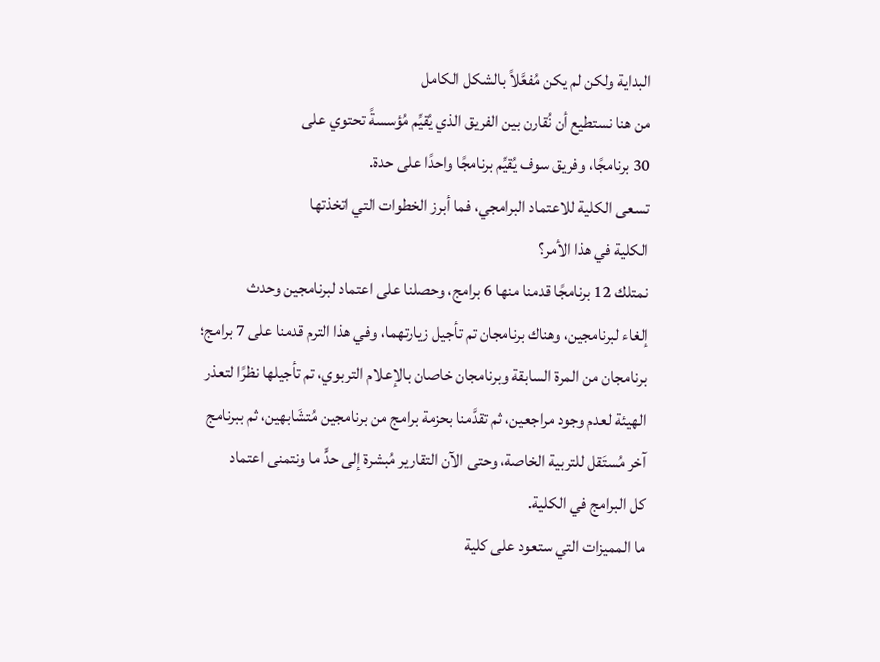البداية ولكن لم يكن مُفعَّلاً بالشكل الكامل
من هنا نستطيع أن نُقارن بين الفريق الذي يُقيِّم مُؤسسةً تحتوي على
30 برنامجًا، وفريق سوف يُقيِّم برنامجًا واحدًا على حدة.
تسعى الكلية للاعتماد البرامجي، فما أبرز الخطوات التي اتخذتها
الكلية في هذا الأمر؟
نمتلك 12 برنامجًا قدمنا منها 6 برامج، وحصلنا على اعتماد لبرنامجين وحدث
إلغاء لبرنامجين، وهناك برنامجان تم تأجيل زيارتهما، وفي هذا الترم قدمنا على 7 برامج؛
برنامجان من المرة السابقة وبرنامجان خاصان بالإعلام التربوي، تم تأجيلها نظرًا لتعذر
الهيئة لعدم وجود مراجعين، ثم تقدَّمنا بحزمة برامج من برنامجين مُتشَابهين، ثم ببرنامج
آخر مُستَقل للتربية الخاصة، وحتى الآن التقارير مُبشرة إلى حدٍّ ما ونتمنى اعتماد
كل البرامج في الكلية.
ما المميزات التي ستعود على كلية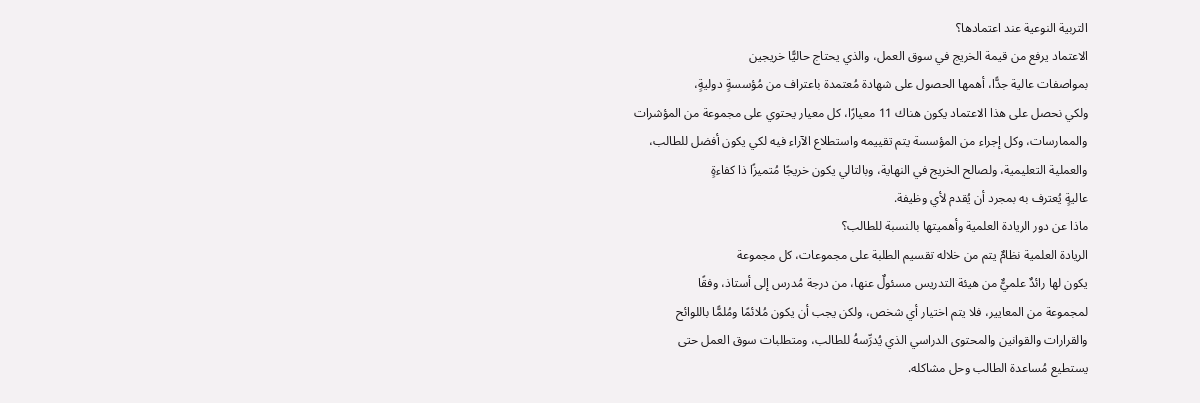التربية النوعية عند اعتمادها؟
الاعتماد يرفع من قيمة الخريج في سوق العمل، والذي يحتاج حاليًّا خريجين
بمواصفات عالية جدًّا، أهمها الحصول على شهادة مُعتمدة باعتراف من مُؤسسةٍ دوليةٍ،
ولكي نحصل على هذا الاعتماد يكون هناك 11 معيارًا، كل معيار يحتوي على مجموعة من المؤشرات
والممارسات، وكل إجراء من المؤسسة يتم تقييمه واستطلاع الآراء فيه لكي يكون أفضل للطالب،
والعملية التعليمية، ولصالح الخريج في النهاية، وبالتالي يكون خريجًا مُتميزًا ذا كفاءةٍ
عاليةٍ يُعترف به بمجرد أن يُقدم لأي وظيفة.
ماذا عن دور الريادة العلمية وأهميتها بالنسبة للطالب؟
الريادة العلمية نظامٌ يتم من خلاله تقسيم الطلبة على مجموعات، كل مجموعة
يكون لها رائدٌ علميٌّ من هيئة التدريس مسئولٌ عنها، من درجة مُدرس إلى أستاذ، وفقًا
لمجموعة من المعايير، فلا يتم اختيار أي شخص، ولكن يجب أن يكون مُلائمًا ومُلمًّا باللوائح
والقرارات والقوانين والمحتوى الدراسي الذي يُدرِّسهُ للطالب، ومتطلبات سوق العمل حتى
يستطيع مُساعدة الطالب وحل مشاكله.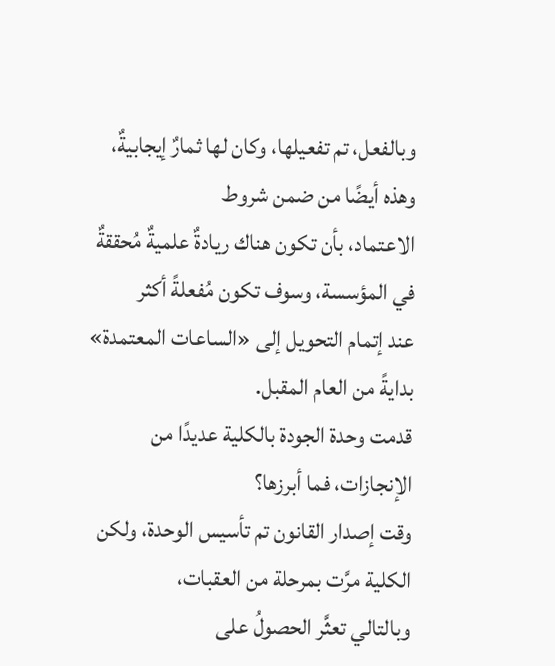وبالفعل، تم تفعيلها، وكان لها ثمارٌ إيجابيةٌ، وهذه أيضًا من ضمن شروط
الاعتماد، بأن تكون هناك ريادةٌ علميةٌ مُحققةٌ في المؤسسة، وسوف تكون مُفعلةً أكثر
عند إتمام التحويل إلى «الساعات المعتمدة» بدايةً من العام المقبل.
قدمت وحدة الجودة بالكلية عديدًا من الإنجازات، فما أبرزها؟
وقت إصدار القانون تم تأسيس الوحدة، ولكن الكلية مرَّت بمرحلة من العقبات،
وبالتالي تعثَّر الحصولُ على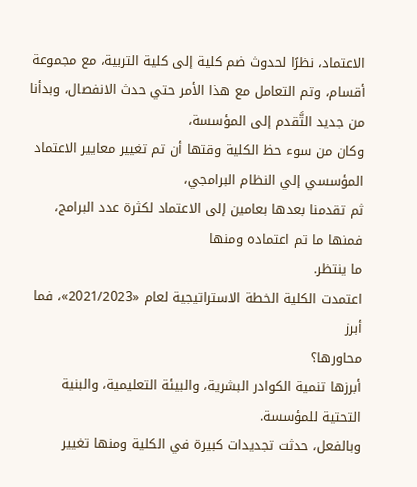الاعتماد، نظرًا لحدوث ضم كلية إلى كلية التربية، مع مجموعة
أقسام، وتم التعامل مع هذا الأمر حتي حدث الانفصال، وبدأنا من جديد التَّقدم إلى المؤسسة،
وكان من سوء حظ الكلية وقتها أن تم تغيير معايير الاعتماد المؤسسي إلي النظام البرامجي،
ثم تقدمنا بعدها بعامين إلى الاعتماد لكثرة عدد البرامج، فمنها ما تم اعتماده ومنها
ما ينتظر.
اعتمدت الكلية الخطة الاستراتيجية لعام «2021/2023»، فما أبرز
محاورها؟
أبرزها تنمية الكوادر البشرية، والبيئة التعليمية، والبنية التحتية للمؤسسة.
وبالفعل، حدثت تجديدات كبيرة في الكلية ومنها تغيير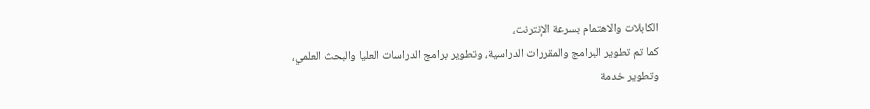الكابلات والاهتمام بسرعة الإنترنت،
كما تم تطوير البرامج والمقررات الدراسية، وتطوير برامج الدراسات العليا والبحث العلمي،
وتطوير خدمة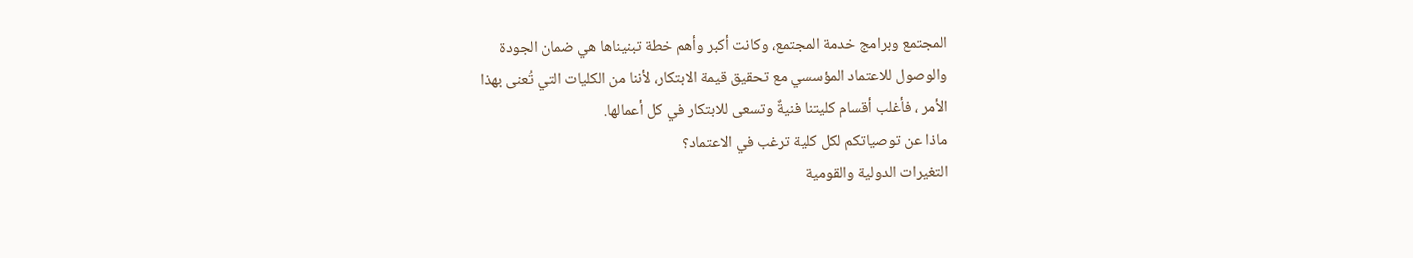المجتمع وبرامج خدمة المجتمع، وكانت أكبر وأهم خطة تبنيناها هي ضمان الجودة
والوصول للاعتماد المؤسسي مع تحقيق قيمة الابتكار، لأننا من الكليات التي تُعنى بهذا
الأمر ، فأغلب أقسام كليتنا فنيةٌ وتسعى للابتكار في كل أعمالها.
ماذا عن توصياتكم لكل كلية ترغب في الاعتماد؟
التغيرات الدولية والقومية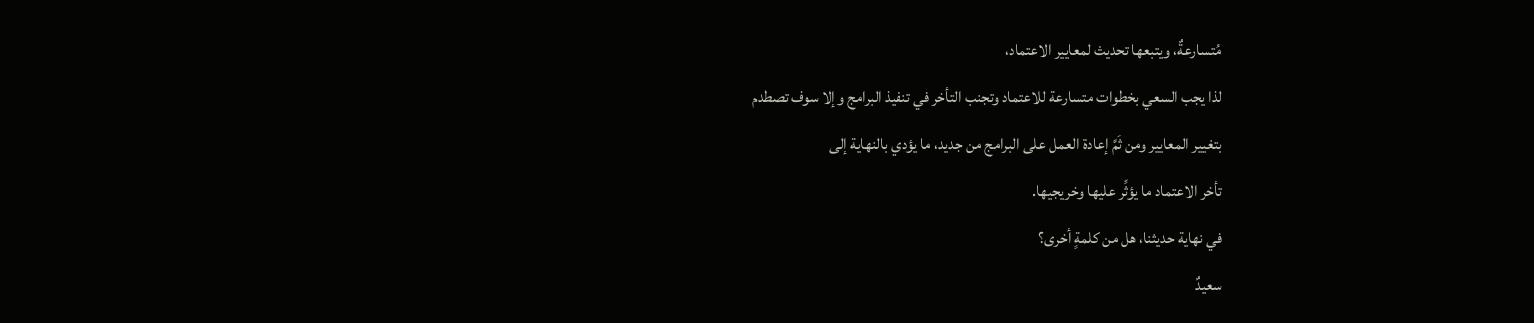مُتسارعةٌ، ويتبعها تحديث لمعايير الاعتماد،
لذا يجب السعي بخطوات متسارعة للاعتماد وتجنب التأخر في تنفيذ البرامج وإلا سوف تصطدم
بتغيير المعايير ومن ثَمَّ إعادة العمل على البرامج من جديد، ما يؤدي بالنهاية إلى
تأخر الاعتماد ما يؤثِّر عليها وخريجيها.
في نهاية حديثنا، هل من كلمةٍ أخرى؟
سعيدٌ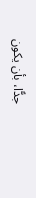جدًّا، بأن يكون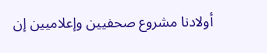أولادنا مشروع صحفيين وإعلاميين إن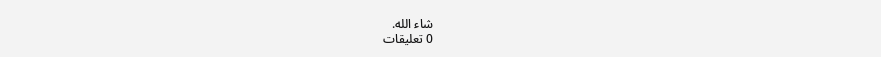شاء الله.
0 تعليقات